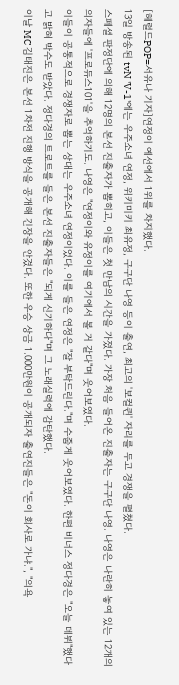[헤럴드POP=서유나 기자]연정이 예선에서 1위를 차지했다.
13일 방송된 tvN 'V-1'에는 우주소녀 연정, 위키미키 최유정, 구구단 나영 등이 출연, 최고의 '보컬퀸' 자리를 두고 경쟁을 펼쳤다.
스페셜 판정단에 의해 12명의 본선 진출자가 뽑히고, 이들은 첫 만남의 시간을 가졌다. 가장 처음 들어온 진출자는 구구단 나영. 나영은 나란히 놓여 있는 12개의 의자들에 '프로듀스101'을 추억하기도. 나영은 "연정이와 유정이를 여기에서 볼 거 같다"며 웃어보였다.
이들이 공통적으로 경쟁자로 뽑는 상대는 우주소녀 연정이었다. 이를 들은 연정은 "잘 부탁드린다."며 수줍게 웃어보였다. 한편 비너스 정다경은 "오늘 데뷔"했다고 밝혀 박수도 받았다. 정다경의 트로트를 들은 본선 진출자들은 "되게 신기하다"며 그 노래실력에 감탄했다.
이날 MC 김태진은 본선 1차전 진행 방식을 공개해 긴장을 안겼다. 또한 우승 상금 1.000만원이 공개되자 출연진들은 "돈이 회사로 가냐.", "의욕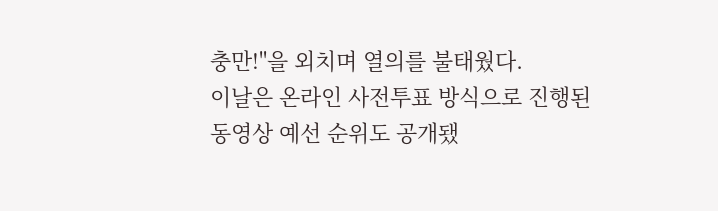충만!"을 외치며 열의를 불태웠다.
이날은 온라인 사전투표 방식으로 진행된 동영상 예선 순위도 공개됐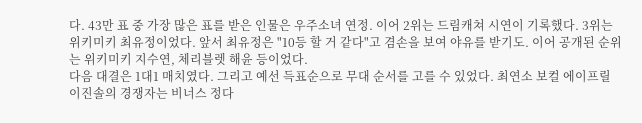다. 43만 표 중 가장 많은 표를 받은 인물은 우주소녀 연정. 이어 2위는 드림캐쳐 시연이 기록했다. 3위는 위키미키 최유정이었다. 앞서 최유정은 "10등 할 거 같다"고 겸손을 보여 야유를 받기도. 이어 공개된 순위는 위키미키 지수연, 체리블렛 해윤 등이었다.
다음 대결은 1대1 매치였다. 그리고 예선 득표순으로 무대 순서를 고를 수 있었다. 최연소 보컬 에이프릴 이진솔의 경쟁자는 비너스 정다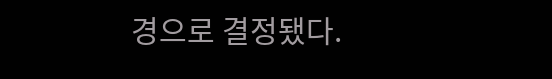경으로 결정됐다.